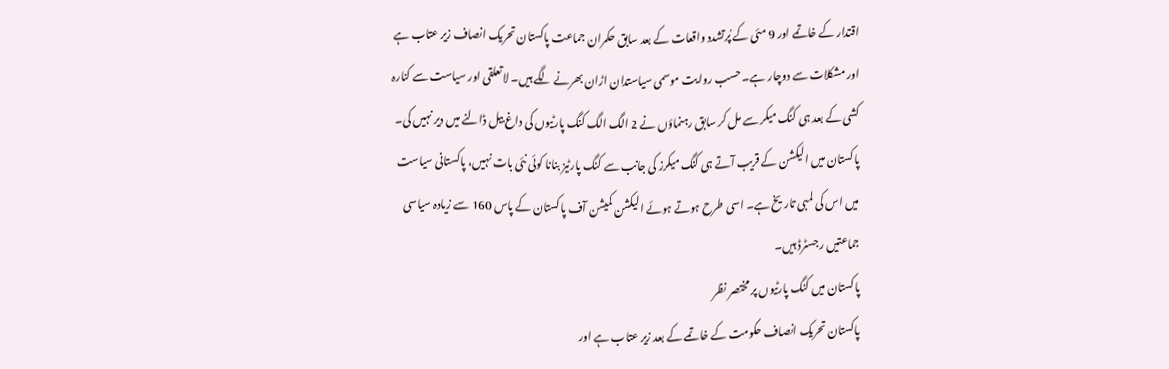اقتدار کے خاتمے اور 9 مئی کے پُرتشدد واقعات کے بعد سابق حکمران جماعت پاکستان تحریک انصاف زیر عتاب ہے اور مشکلات سے دوچار ہے۔ حسب روایت موسمی سیاستدان اڑان بھرنے لگے ہیں۔ لاتعلقی اور سیاست سے کنارہ کشی کے بعد ہی کنگ میکر سے مل کر سابق رہنماؤں نے 2 الگ الگ کنگ پارٹیوں کی داغ بیل ڈالنے میں دیر نہیں کی۔
پاکستان میں الیکشن کے قریب آتے ہی کنگ میکرز کی جانب سے کنگ پارٹیز بنانا کوئی نئی بات نہیں، پاکستانی سیاست میں اس کی لمبی تاریخ ہے۔ اسی طرح ہوتے ہوئے الیکشن کمیشن آف پاکستان کے پاس 160 سے زیادہ سیاسی جماعتیں رجسٹرڈ ہیں۔
پاکستان میں کنگ پارٹیوں پر مختصر نظر
پاکستان تحریک انصاف حکومت کے خاتمے کے بعد زیر عتاب ہے اور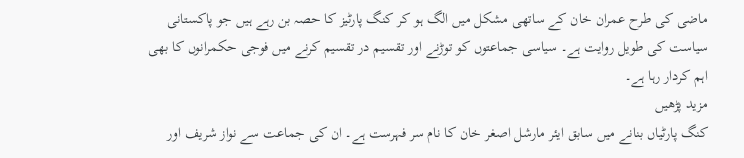ماضی کی طرح عمران خان کے ساتھی مشکل میں الگ ہو کر کنگ پارٹیز کا حصہ بن رہے ہیں جو پاکستانی سیاست کی طویل روایت ہے۔ سیاسی جماعتوں کو توڑنے اور تقسیم در تقسیم کرنے میں فوجی حکمرانوں کا بھی اہم کردار رہا ہے۔
مزید پڑھیں
کنگ پارٹیاں بنانے میں سابق ایئر مارشل اصغر خان کا نام سر فہرست ہے۔ ان کی جماعت سے نواز شریف اور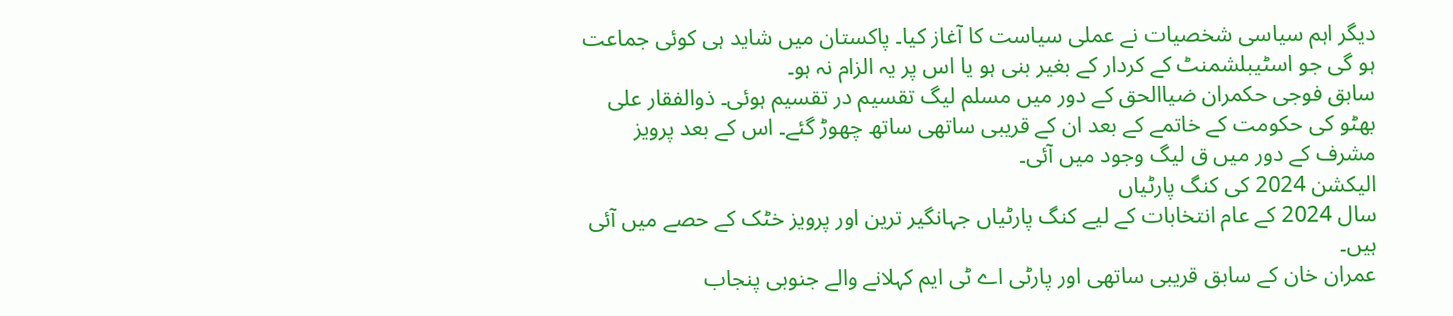دیگر اہم سیاسی شخصیات نے عملی سیاست کا آغاز کیا۔ پاکستان میں شاید ہی کوئی جماعت ہو گی جو اسٹیبلشمنٹ کے کردار کے بغیر بنی ہو یا اس پر یہ الزام نہ ہو۔
سابق فوجی حکمران ضیاالحق کے دور میں مسلم لیگ تقسیم در تقسیم ہوئی۔ ذوالفقار علی بھٹو کی حکومت کے خاتمے کے بعد ان کے قریبی ساتھی ساتھ چھوڑ گئے۔ اس کے بعد پرویز مشرف کے دور میں ق لیگ وجود میں آئی۔
الیکشن 2024 کی کنگ پارٹیاں
سال 2024 کے عام انتخابات کے لیے کنگ پارٹیاں جہانگیر ترین اور پرویز خٹک کے حصے میں آئی ہیں۔
عمران خان کے سابق قریبی ساتھی اور پارٹی اے ٹی ایم کہلانے والے جنوبی پنجاب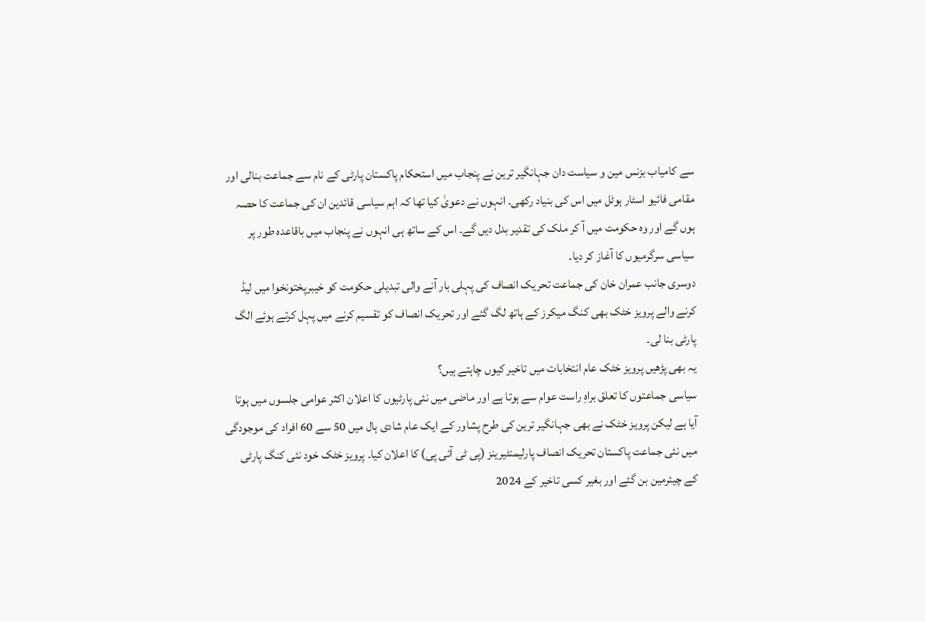سے کامیاب بزنس مین و سیاست دان جہانگیر ترین نے پنجاب میں استحکام پاکستان پارٹی کے نام سے جماعت بنالی اور مقامی فائیو اسٹار ہوٹل میں اس کی بنیاد رکھی۔ انہوں نے دعویٰ کیا تھا کہ اہم سیاسی قائدین ان کی جماعت کا حصہ ہوں گے اور وہ حکومت میں آ کر ملک کی تقدیر بدل دیں گے۔ اس کے ساتھ ہی انہوں نے پنجاب میں باقاعدہ طور پر سیاسی سرگرمیوں کا آغاز کر دیا۔
دوسری جانب عمران خان کی جماعت تحریک انصاف کی پہلی بار آنے والی تبدیلی حکومت کو خیبرپختونخوا میں لیڈ کرنے والے پرویز خٹک بھی کنگ میکرز کے ہاتھ لگ گئے اور تحریک انصاف کو تقسیم کرنے میں پہل کرتے ہوئے الگ پارٹی بنا لی۔
یہ بھی پڑھیں پرویز خٹک عام انتخابات میں تاخیر کیوں چاہتے ہیں؟
سیاسی جماعتوں کا تعلق براہِ راست عوام سے ہوتا ہے اور ماضی میں نئی پارٹیوں کا اعلان اکثر عوامی جلسوں میں ہوتا آیا ہے لیکن پرویز خٹک نے بھی جہانگیر ترین کی طرح پشاور کے ایک عام شادی ہال میں 50 سے 60 افراد کی موجودگی میں نئی جماعت پاکستان تحریک انصاف پارلیمنٹیرینز (پی ٹی آئی پی) کا اعلان کیا۔ پرویز خٹک خود نئی کنگ پارٹی کے چیئرمین بن گئے اور بغیر کسی تاخیر کے 2024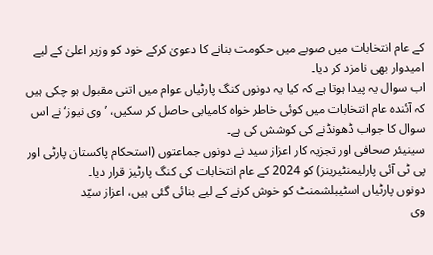کے عام انتخابات میں صوبے میں حکومت بنانے کا دعویٰ کرکے خود کو وزیر اعلیٰ کے لیے امیدوار بھی نامزد کر دیا۔
اب سوال یہ پیدا ہوتا ہے کہ کیا یہ دونوں کنگ پارٹیاں عوام میں اتنی مقبول ہو چکی ہیں کہ آئندہ عام انتخابات میں کوئی خاطر خواہ کامیابی حاصل کر سکیں، ’وی نیوز‘ نے اس سوال کا جواب ڈھونڈنے کی کوشش کی ہے۔
سینیئر صحافی اور تجزیہ کار اعزاز سید نے دونوں جماعتوں (استحکام پاکستان پارٹی اور پی ٹی آئی پارلیمنٹیرینز) کو 2024 کے عام انتخابات کی کنگ پارٹیز قرار دیا۔
دونوں پارٹیاں اسٹیبلشمنٹ کو خوش کرنے کے لیے بنائی گئی ہیں، اعزاز سیّد
وی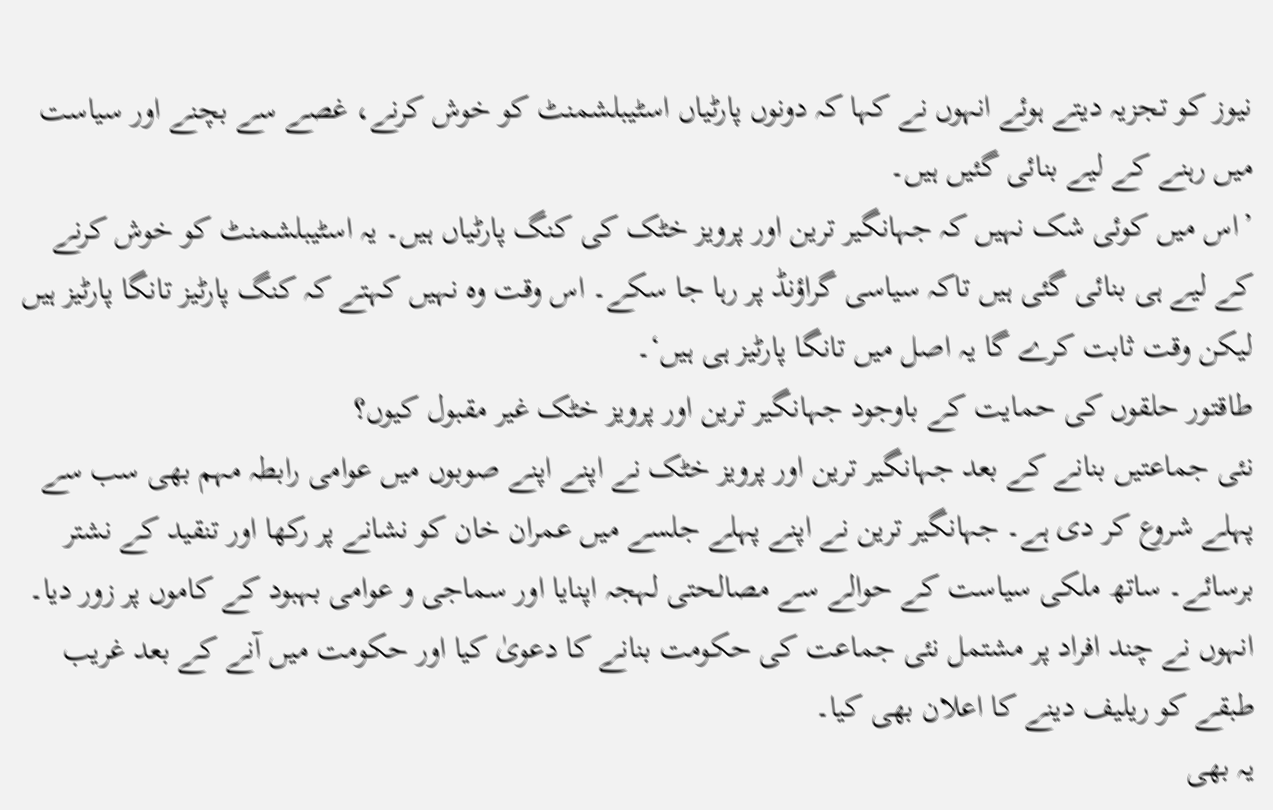نیوز کو تجزیہ دیتے ہوئے انہوں نے کہا کہ دونوں پارٹیاں اسٹیبلشمنٹ کو خوش کرنے، غصے سے بچنے اور سیاست میں رہنے کے لیے بنائی گئیں ہیں۔
’اس میں کوئی شک نہیں کہ جہانگیر ترین اور پرویز خٹک کی کنگ پارٹیاں ہیں۔ یہ اسٹیبلشمنٹ کو خوش کرنے کے لیے ہی بنائی گئی ہیں تاکہ سیاسی گراؤنڈ پر رہا جا سکے۔ اس وقت وہ نہیں کہتے کہ کنگ پارٹیز تانگا پارٹیز ہیں لیکن وقت ثابت کرے گا یہ اصل میں تانگا پارٹیز ہی ہیں‘۔
طاقتور حلقوں کی حمایت کے باوجود جہانگیر ترین اور پرویز خٹک غیر مقبول کیوں؟
نئی جماعتیں بنانے کے بعد جہانگیر ترین اور پرویز خٹک نے اپنے اپنے صوبوں میں عوامی رابطہ مہم بھی سب سے پہلے شروع کر دی ہے۔ جہانگیر ترین نے اپنے پہلے جلسے میں عمران خان کو نشانے پر رکھا اور تنقید کے نشتر برسائے۔ ساتھ ملکی سیاست کے حوالے سے مصالحتی لہجہ اپنایا اور سماجی و عوامی بہبود کے کاموں پر زور دیا۔ انہوں نے چند افراد پر مشتمل نئی جماعت کی حکومت بنانے کا دعویٰ کیا اور حکومت میں آنے کے بعد غریب طبقے کو ریلیف دینے کا اعلان بھی کیا۔
یہ بھی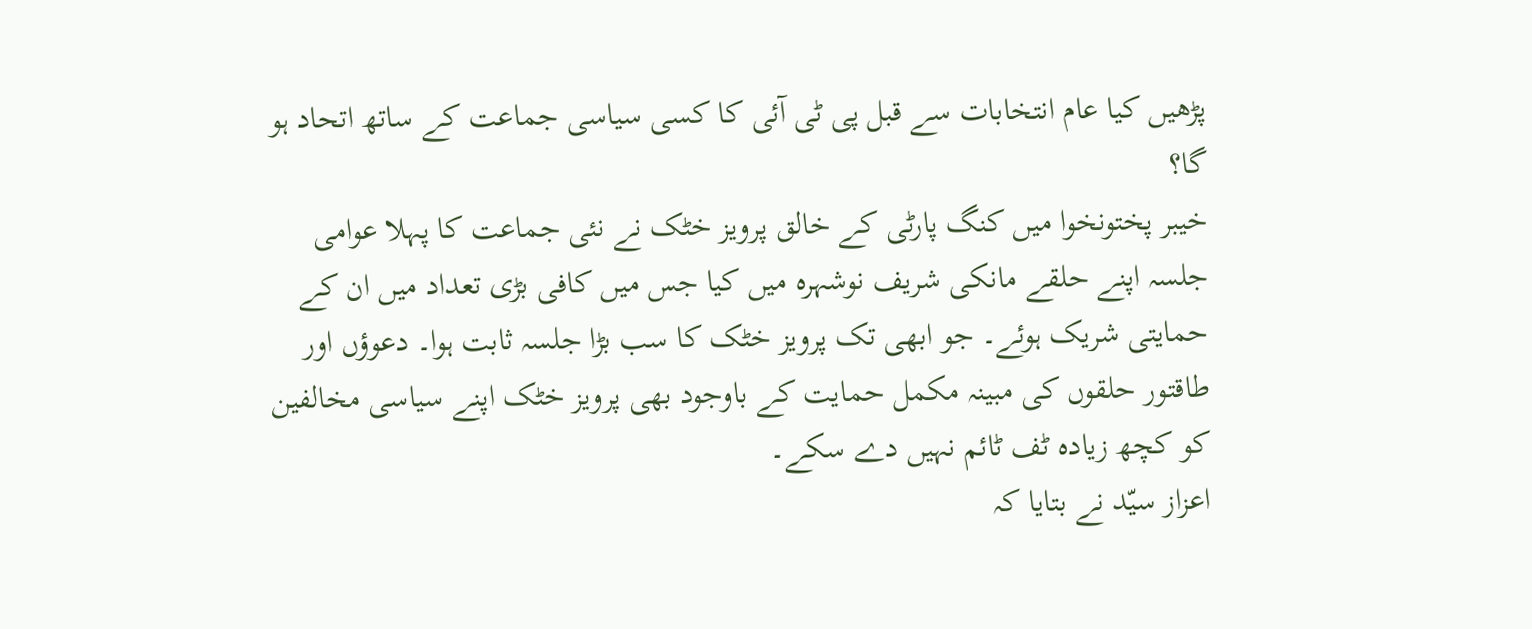پڑھیں کیا عام انتخابات سے قبل پی ٹی آئی کا کسی سیاسی جماعت کے ساتھ اتحاد ہو گا؟
خیبر پختونخوا میں کنگ پارٹی کے خالق پرویز خٹک نے نئی جماعت کا پہلا عوامی جلسہ اپنے حلقے مانکی شریف نوشہرہ میں کیا جس میں کافی بڑی تعداد میں ان کے حمایتی شریک ہوئے۔ جو ابھی تک پرویز خٹک کا سب بڑا جلسہ ثابت ہوا۔ دعوؤں اور طاقتور حلقوں کی مبینہ مکمل حمایت کے باوجود بھی پرویز خٹک اپنے سیاسی مخالفین کو کچھ زیادہ ٹف ٹائم نہیں دے سکے۔
اعزاز سیّد نے بتایا کہ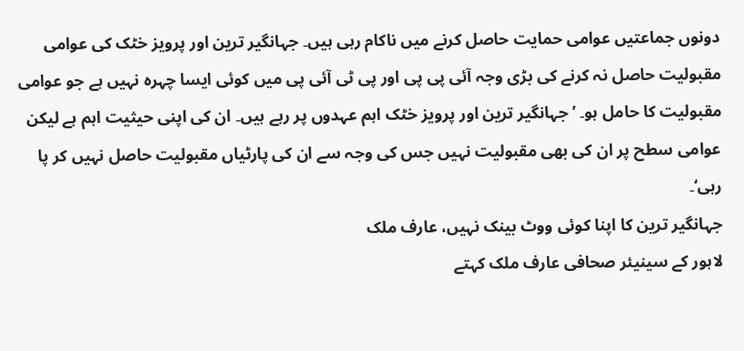دونوں جماعتیں عوامی حمایت حاصل کرنے میں ناکام رہی ہیں۔ جہانگیر ترین اور پرویز خٹک کی عوامی مقبولیت حاصل نہ کرنے کی بڑی وجہ آئی پی پی اور پی ٹی آئی پی میں کوئی ایسا چہرہ نہیں ہے جو عوامی مقبولیت کا حامل ہو۔ ’جہانگیر ترین اور پرویز خٹک اہم عہدوں پر رہے ہیں۔ ان کی اپنی حیثیت اہم ہے لیکن عوامی سطح پر ان کی بھی مقبولیت نہیں جس کی وجہ سے ان کی پارٹیاں مقبولیت حاصل نہیں کر پا رہی‘۔
جہانگیر ترین کا اپنا کوئی ووٹ بینک نہیں، عارف ملک
لاہور کے سینیئر صحافی عارف ملک کہتے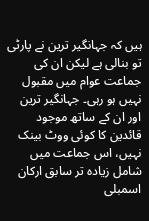ہیں کہ جہانگیر ترین نے پارٹی تو بنالی ہے لیکن ان کی جماعت عوام میں مقبول نہیں ہو رہی۔ جہانگیر ترین اور ان کے ساتھ موجود قائدین کا کوئی ووٹ بینک نہیں، اس جماعت میں شامل زیادہ تر سابق ارکان اسمبلی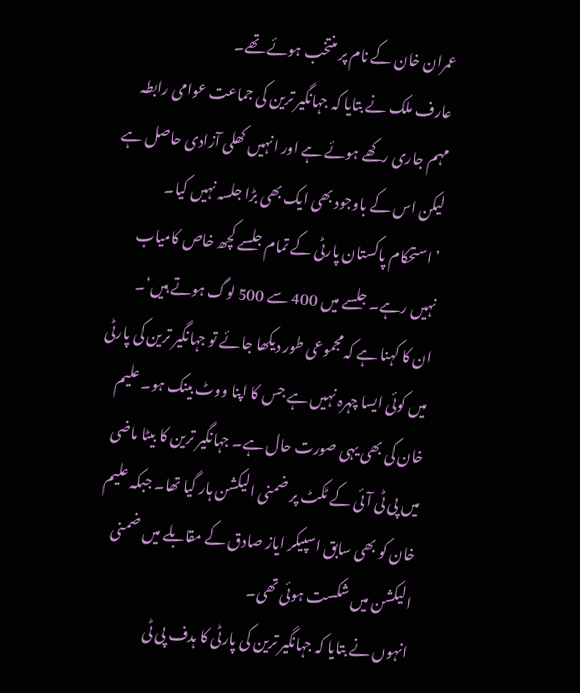عمران خان کے نام پر منتخب ہوئے تھے۔
عارف ملک نے بتایا کہ جہانگیر ترین کی جماعت عوامی رابطہ مہم جاری رکھے ہوئے ہے اور انہیں کھلی آزادی حاصل ہے لیکن اس کے باوجود بھی ایک بھی بڑا جلسہ نہیں کیا۔ ’استحکام پاکستان پارٹی کے تمام جلسے کچھ خاص کامیاب نہیں رہے۔ جلسے میں 400 سے 500 لوگ ہوتے ہیں‘۔
ان کا کہنا ہے کہ مجموعی طور دیکھا جائے تو جہانگیر ترین کی پارٹی میں کوئی ایسا چہرہ نہیں ہے جس کا اپنا ووٹ بینک ہو۔ علیم خان کی بھی یہی صورت حال ہے۔ جہانگیر ترین کا بیٹا ماضی میں پی ٹی آئی کے ٹکٹ پر ضمنی الیکشن ہار گیا تھا۔ جبکہ علیم خان کو بھی سابق اسپیکر ایاز صادق کے مقابلے میں ضمنی الیکشن میں شکست ہوئی تھی۔
انہوں نے بتایا کہ جہانگیر ترین کی پارٹی کا ہدف پی ٹی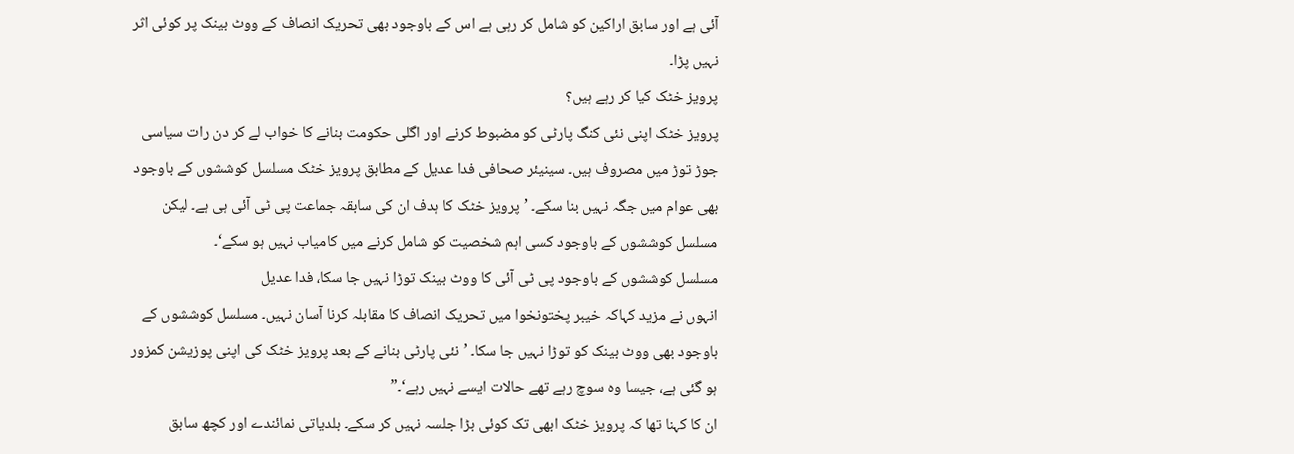آئی ہے اور سابق اراکین کو شامل کر رہی ہے اس کے باوجود بھی تحریک انصاف کے ووٹ بینک پر کوئی اثر نہیں پڑا۔
پرویز خٹک کیا کر رہے ہیں؟
پرویز خٹک اپنی نئی کنگ پارٹی کو مضبوط کرنے اور اگلی حکومت بنانے کا خواب لے کر دن رات سیاسی جوڑ توڑ میں مصروف ہیں۔ سینیئر صحافی فدا عدیل کے مطابق پرویز خٹک مسلسل کوششوں کے باوجود بھی عوام میں جگہ نہیں بنا سکے۔ ’پرویز خٹک کا ہدف ان کی سابقہ جماعت پی ٹی آئی ہی ہے۔ لیکن مسلسل کوششوں کے باوجود کسی اہم شخصیت کو شامل کرنے میں کامیاب نہیں ہو سکے‘۔
مسلسل کوششوں کے باوجود پی ٹی آئی کا ووٹ بینک توڑا نہیں جا سکا، فدا عدیل
انہوں نے مزید کہاکہ خیبر پختونخوا میں تحریک انصاف کا مقابلہ کرنا آسان نہیں۔ مسلسل کوششوں کے باوجود بھی ووٹ بینک کو توڑا نہیں جا سکا۔ ’نئی پارٹی بنانے کے بعد پرویز خٹک کی اپنی پوزیشن کمزور ہو گئی ہے، جیسا وہ سوچ رہے تھے حالات ایسے نہیں رہے‘۔”
ان کا کہنا تھا کہ پرویز خٹک ابھی تک کوئی بڑا جلسہ نہیں کر سکے۔ بلدیاتی نمائندے اور کچھ سابق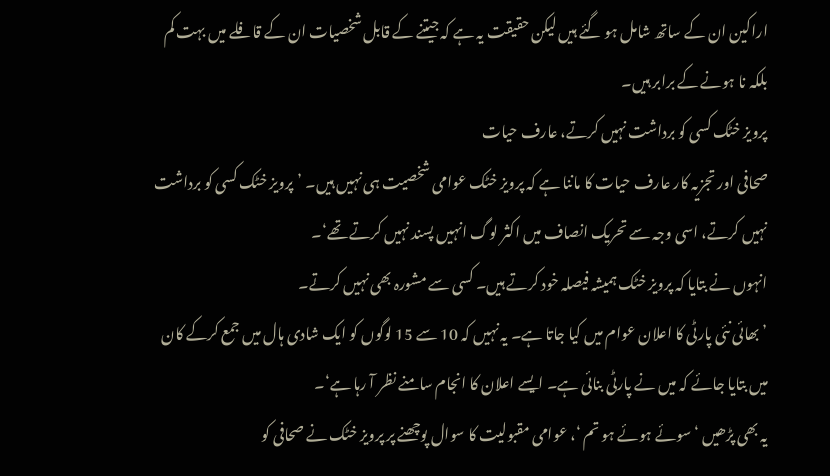اراکین ان کے ساتھ شامل ہو گئے ہیں لیکن حقیقت یہ ہے کہ جیتنے کے قابل شخصیات ان کے قافلے میں بہت کم بلکہ نا ہونے کے برابر ہیں۔
پرویز خٹک کسی کو برداشت نہیں کرتے، عارف حیات
صحافی اور تجزیہ کار عارف حیات کا ماننا ہے کہ پرویز خٹک عوامی شخصیت ہی نہیں ہیں۔ ’پرویز خٹک کسی کو برداشت نہیں کرتے، اسی وجہ سے تحریک انصاف میں اکثر لوگ انہیں پسند نہیں کرتے تھے‘۔
انہوں نے بتایا کہ پرویز خٹک ہمیشہ فیصلہ خود کرتے ہیں۔ کسی سے مشورہ بھی نہیں کرتے۔
’بھائی نئی پارٹی کا اعلان عوام میں کیا جاتا ہے۔ یہ نہیں کہ 10 سے 15 لوگوں کو ایک شادی ہال میں جمع کرکے کان میں بتایا جائے کہ میں نے پارٹی بنائی ہے۔ ایسے اعلان کا انجام سامنے نظر آ رہا ہے‘۔
یہ بھی پڑھیں ‘سوئے ہوئے ہو تم ‘، عوامی مقبولیت کا سوال پوچھنے پر پرویز خٹک نے صحافی کو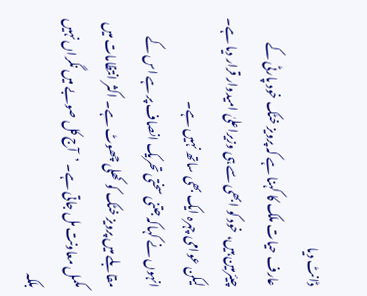ڈانٹ دیا
عارف حیات ملک کا کہنا ہے کہ پرویز خٹک خود پارٹی کے چیئرمین ہیں، خود کو ابھی سے ہی وزیراعلیٰ امیدوار قرار دیا ہے۔ لیکن عوامی چہرہ ایک بھی ساتھ نہیں ہے۔
انہوں نے کہاکہ جتنی سختی تحریک انصاف پر ہے اس کے مقابلے میں پرویز خٹک کو کھلی چھوٹ ہے۔ اکثر انتظامات میں مکمل معاونت مل جاتی ہے۔ ’آج کل صوبے میں نگراں نہیں بلکہ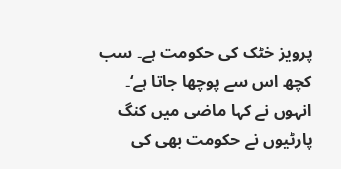پرویز خٹک کی حکومت ہے۔ سب کچھ اس سے پوچھا جاتا ہے‘۔
انہوں نے کہا ماضی میں کنگ پارٹیوں نے حکومت بھی کی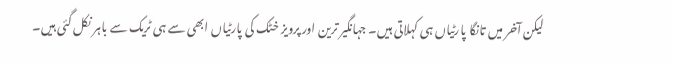لیکن آخر میں تانگا پارٹیاں ہی کہلاتی ہیں۔ جہانگیر ترین اور پرویز خٹک کی پارٹیاں ابھی سے ہی ٹریک سے باہر نکل گئی ہیں۔